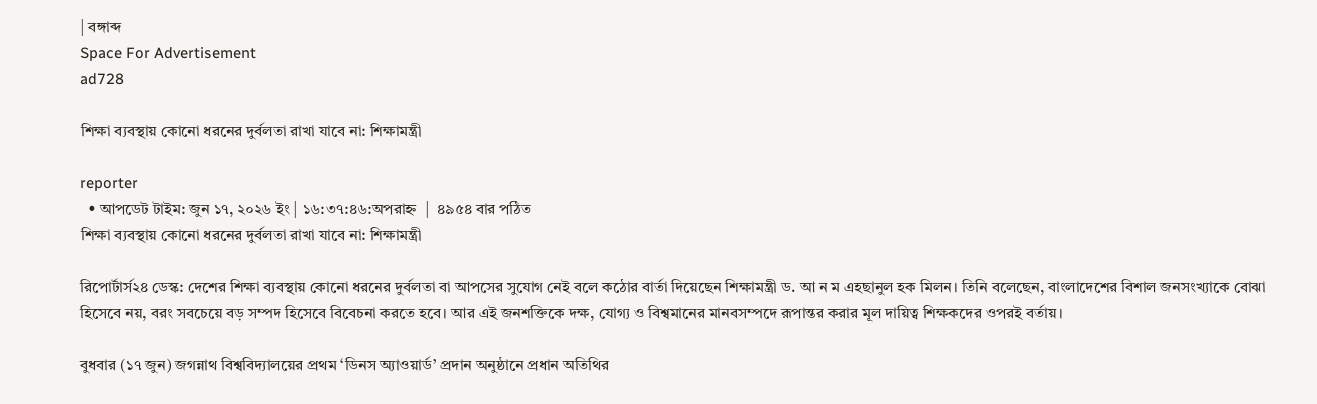| বঙ্গাব্দ
Space For Advertisement
ad728

শিক্ষা ব্যবস্থায় কোনো ধরনের দুর্বলতা রাখা যাবে না: শিক্ষামন্ত্রী

reporter
  • আপডেট টাইম: জুন ১৭, ২০২৬ ইং | ১৬:৩৭:৪৬:অপরাহ্ন  |  ৪৯৫৪ বার পঠিত
শিক্ষা ব্যবস্থায় কোনো ধরনের দুর্বলতা রাখা যাবে না: শিক্ষামন্ত্রী

রিপোর্টার্স২৪ ডেস্ক: দেশের শিক্ষা ব্যবস্থায় কোনো ধরনের দুর্বলতা বা আপসের সুযোগ নেই বলে কঠোর বার্তা দিয়েছেন শিক্ষামন্ত্রী ড. আ ন ম এহছানুল হক মিলন। তিনি বলেছেন, বাংলাদেশের বিশাল জনসংখ্যাকে বোঝা হিসেবে নয়, বরং সবচেয়ে বড় সম্পদ হিসেবে বিবেচনা করতে হবে। আর এই জনশক্তিকে দক্ষ, যোগ্য ও বিশ্বমানের মানবসম্পদে রূপান্তর করার মূল দায়িত্ব শিক্ষকদের ওপরই বর্তায়।

বুধবার (১৭ জুন) জগন্নাথ বিশ্ববিদ্যালয়ের প্রথম ‘ডিনস অ্যাওয়ার্ড’ প্রদান অনুষ্ঠানে প্রধান অতিথির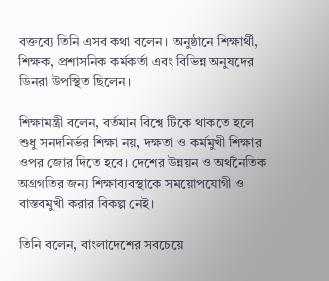বক্তব্যে তিনি এসব কথা বলেন। অনুষ্ঠানে শিক্ষার্থী, শিক্ষক, প্রশাসনিক কর্মকর্তা এবং বিভিন্ন অনুষদের ডিনরা উপস্থিত ছিলেন।

শিক্ষামন্ত্রী বলেন, বর্তমান বিশ্বে টিকে থাকতে হলে শুধু সনদনির্ভর শিক্ষা নয়, দক্ষতা ও কর্মমুখী শিক্ষার ওপর জোর দিতে হবে। দেশের উন্নয়ন ও অর্থনৈতিক অগ্রগতির জন্য শিক্ষাব্যবস্থাকে সময়োপযোগী ও বাস্তবমুখী করার বিকল্প নেই।

তিনি বলেন, বাংলাদেশের সবচেয়ে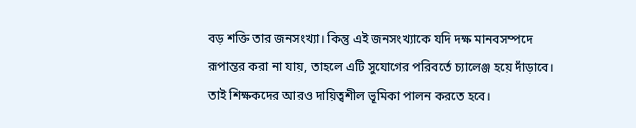বড় শক্তি তার জনসংখ্যা। কিন্তু এই জনসংখ্যাকে যদি দক্ষ মানবসম্পদে রূপান্তর করা না যায়, তাহলে এটি সুযোগের পরিবর্তে চ্যালেঞ্জ হয়ে দাঁড়াবে। তাই শিক্ষকদের আরও দায়িত্বশীল ভূমিকা পালন করতে হবে।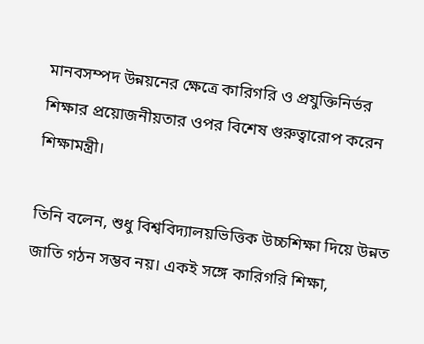মানবসম্পদ উন্নয়নের ক্ষেত্রে কারিগরি ও প্রযুক্তিনির্ভর শিক্ষার প্রয়োজনীয়তার ওপর বিশেষ গুরুত্বারোপ করেন শিক্ষামন্ত্রী।

তিনি বলেন, শুধু বিশ্ববিদ্যালয়ভিত্তিক উচ্চশিক্ষা দিয়ে উন্নত জাতি গঠন সম্ভব নয়। একই সঙ্গে কারিগরি শিক্ষা,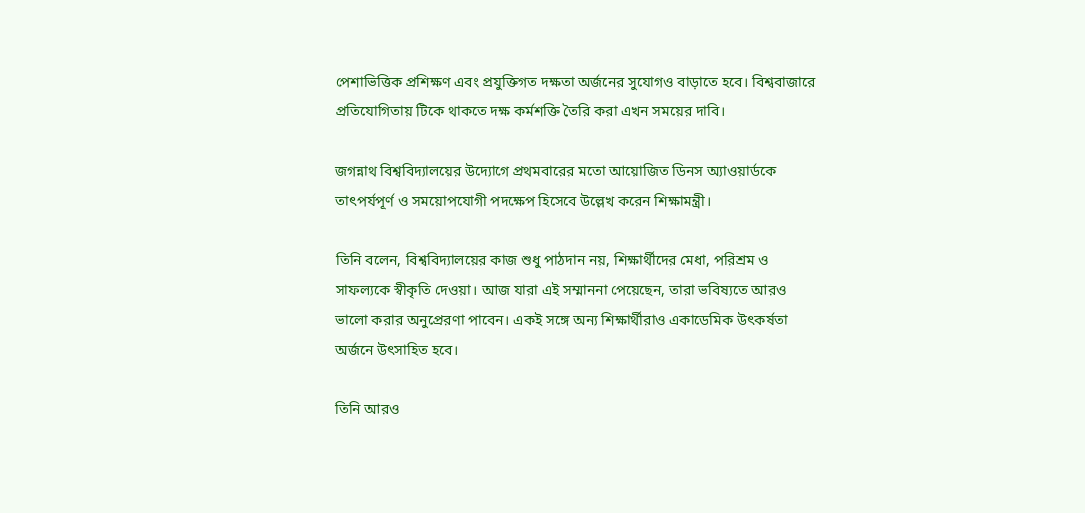পেশাভিত্তিক প্রশিক্ষণ এবং প্রযুক্তিগত দক্ষতা অর্জনের সুযোগও বাড়াতে হবে। বিশ্ববাজারে প্রতিযোগিতায় টিকে থাকতে দক্ষ কর্মশক্তি তৈরি করা এখন সময়ের দাবি।

জগন্নাথ বিশ্ববিদ্যালয়ের উদ্যোগে প্রথমবারের মতো আয়োজিত ডিনস অ্যাওয়ার্ডকে তাৎপর্যপূর্ণ ও সময়োপযোগী পদক্ষেপ হিসেবে উল্লেখ করেন শিক্ষামন্ত্রী।

তিনি বলেন, বিশ্ববিদ্যালয়ের কাজ শুধু পাঠদান নয়, শিক্ষার্থীদের মেধা, পরিশ্রম ও সাফল্যকে স্বীকৃতি দেওয়া। আজ যারা এই সম্মাননা পেয়েছেন, তারা ভবিষ্যতে আরও ভালো করার অনুপ্রেরণা পাবেন। একই সঙ্গে অন্য শিক্ষার্থীরাও একাডেমিক উৎকর্ষতা অর্জনে উৎসাহিত হবে।

তিনি আরও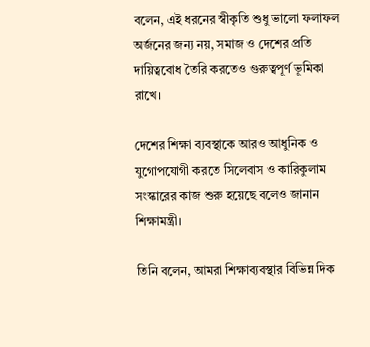বলেন, এই ধরনের স্বীকৃতি শুধু ভালো ফলাফল অর্জনের জন্য নয়, সমাজ ও দেশের প্রতি দায়িত্ববোধ তৈরি করতেও গুরুত্বপূর্ণ ভূমিকা রাখে।

দেশের শিক্ষা ব্যবস্থাকে আরও আধুনিক ও যুগোপযোগী করতে সিলেবাস ও কারিকুলাম সংস্কারের কাজ শুরু হয়েছে বলেও জানান শিক্ষামন্ত্রী।

তিনি বলেন, আমরা শিক্ষাব্যবস্থার বিভিন্ন দিক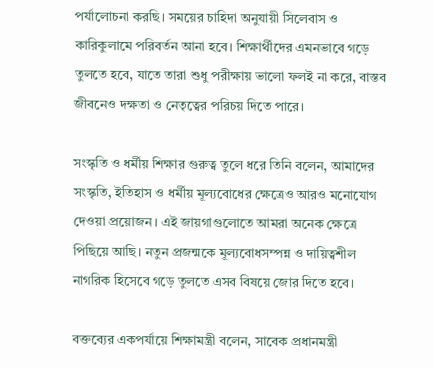পর্যালোচনা করছি। সময়ের চাহিদা অনুযায়ী সিলেবাস ও কারিকুলামে পরিবর্তন আনা হবে। শিক্ষার্থীদের এমনভাবে গড়ে তুলতে হবে, যাতে তারা শুধু পরীক্ষায় ভালো ফলই না করে, বাস্তব জীবনেও দক্ষতা ও নেতৃত্বের পরিচয় দিতে পারে।

সংস্কৃতি ও ধর্মীয় শিক্ষার গুরুত্ব তুলে ধরে তিনি বলেন, আমাদের সংস্কৃতি, ইতিহাস ও ধর্মীয় মূল্যবোধের ক্ষেত্রেও আরও মনোযোগ দেওয়া প্রয়োজন। এই জায়গাগুলোতে আমরা অনেক ক্ষেত্রে পিছিয়ে আছি। নতুন প্রজন্মকে মূল্যবোধসম্পন্ন ও দায়িত্বশীল নাগরিক হিসেবে গড়ে তুলতে এসব বিষয়ে জোর দিতে হবে।

বক্তব্যের একপর্যায়ে শিক্ষামন্ত্রী বলেন, সাবেক প্রধানমন্ত্রী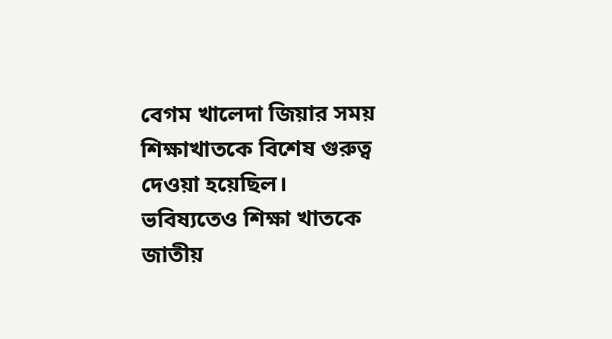বেগম খালেদা জিয়ার সময় শিক্ষাখাতকে বিশেষ গুরুত্ব দেওয়া হয়েছিল। ভবিষ্যতেও শিক্ষা খাতকে জাতীয়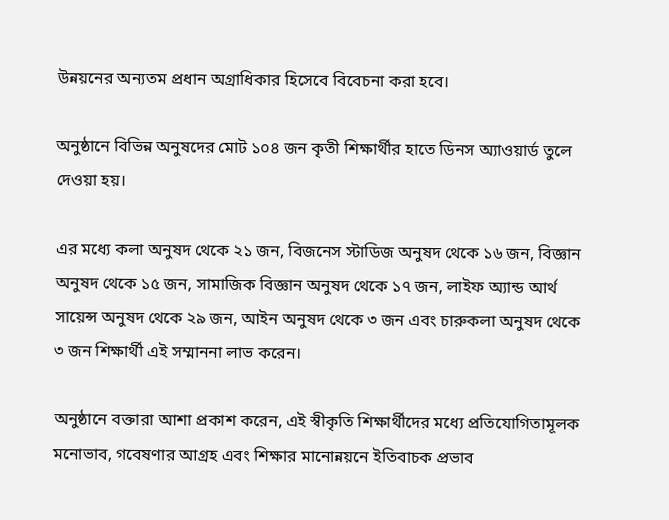উন্নয়নের অন্যতম প্রধান অগ্রাধিকার হিসেবে বিবেচনা করা হবে।

অনুষ্ঠানে বিভিন্ন অনুষদের মোট ১০৪ জন কৃতী শিক্ষার্থীর হাতে ডিনস অ্যাওয়ার্ড তুলে দেওয়া হয়।

এর মধ্যে কলা অনুষদ থেকে ২১ জন, বিজনেস স্টাডিজ অনুষদ থেকে ১৬ জন, বিজ্ঞান অনুষদ থেকে ১৫ জন, সামাজিক বিজ্ঞান অনুষদ থেকে ১৭ জন, লাইফ অ্যান্ড আর্থ সায়েন্স অনুষদ থেকে ২৯ জন, আইন অনুষদ থেকে ৩ জন এবং চারুকলা অনুষদ থেকে ৩ জন শিক্ষার্থী এই সম্মাননা লাভ করেন।

অনুষ্ঠানে বক্তারা আশা প্রকাশ করেন, এই স্বীকৃতি শিক্ষার্থীদের মধ্যে প্রতিযোগিতামূলক মনোভাব, গবেষণার আগ্রহ এবং শিক্ষার মানোন্নয়নে ইতিবাচক প্রভাব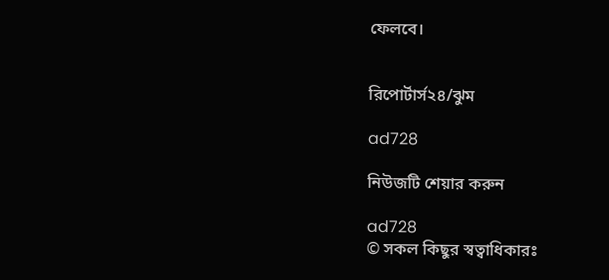ফেলবে।


রিপোর্টার্স২৪/ঝুম

ad728

নিউজটি শেয়ার করুন

ad728
© সকল কিছুর স্বত্বাধিকারঃ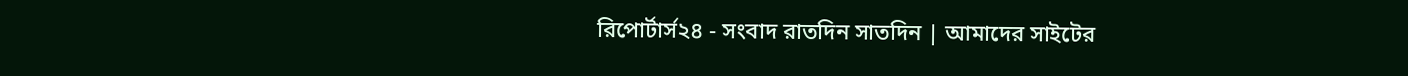রিপোর্টার্স২৪ - সংবাদ রাতদিন সাতদিন | আমাদের সাইটের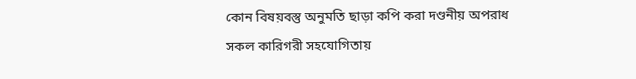কোন বিষয়বস্তু অনুমতি ছাড়া কপি করা দণ্ডনীয় অপরাধ
সকল কারিগরী সহযোগিতায়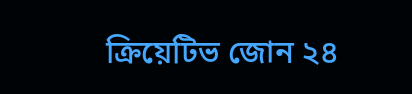ক্রিয়েটিভ জোন ২৪